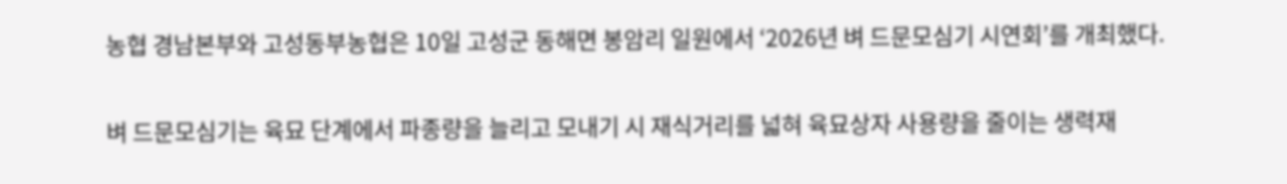농협 경남본부와 고성동부농협은 10일 고성군 동해면 봉암리 일원에서 ‘2026년 벼 드문모심기 시연회’를 개최했다.

벼 드문모심기는 육묘 단계에서 파종량을 늘리고 모내기 시 재식거리를 넓혀 육묘상자 사용량을 줄이는 생력재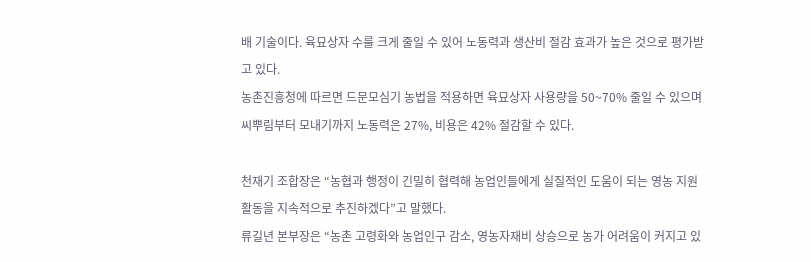배 기술이다. 육묘상자 수를 크게 줄일 수 있어 노동력과 생산비 절감 효과가 높은 것으로 평가받고 있다.
농촌진흥청에 따르면 드문모심기 농법을 적용하면 육묘상자 사용량을 50~70% 줄일 수 있으며 씨뿌림부터 모내기까지 노동력은 27%, 비용은 42% 절감할 수 있다.

천재기 조합장은 “농협과 행정이 긴밀히 협력해 농업인들에게 실질적인 도움이 되는 영농 지원 활동을 지속적으로 추진하겠다”고 말했다.
류길년 본부장은 “농촌 고령화와 농업인구 감소, 영농자재비 상승으로 농가 어려움이 커지고 있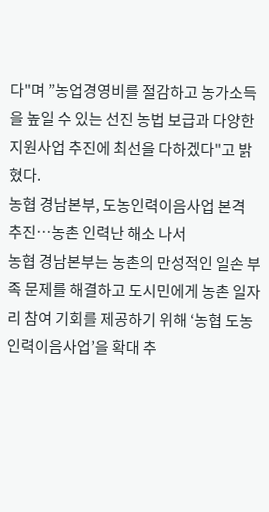다"며 ”농업경영비를 절감하고 농가소득을 높일 수 있는 선진 농법 보급과 다양한 지원사업 추진에 최선을 다하겠다"고 밝혔다.
농협 경남본부, 도농인력이음사업 본격 추진…농촌 인력난 해소 나서
농협 경남본부는 농촌의 만성적인 일손 부족 문제를 해결하고 도시민에게 농촌 일자리 참여 기회를 제공하기 위해 ‘농협 도농인력이음사업’을 확대 추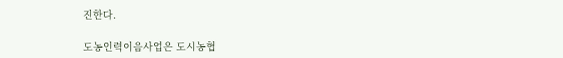진한다.

도농인력이음사업은 도시농협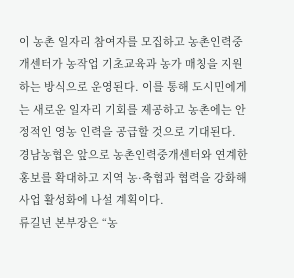이 농촌 일자리 참여자를 모집하고 농촌인력중개센터가 농작업 기초교육과 농가 매칭을 지원하는 방식으로 운영된다. 이를 통해 도시민에게는 새로운 일자리 기회를 제공하고 농촌에는 안정적인 영농 인력을 공급할 것으로 기대된다.
경남농협은 앞으로 농촌인력중개센터와 연계한 홍보를 확대하고 지역 농·축협과 협력을 강화해 사업 활성화에 나설 계획이다.
류길년 본부장은 “농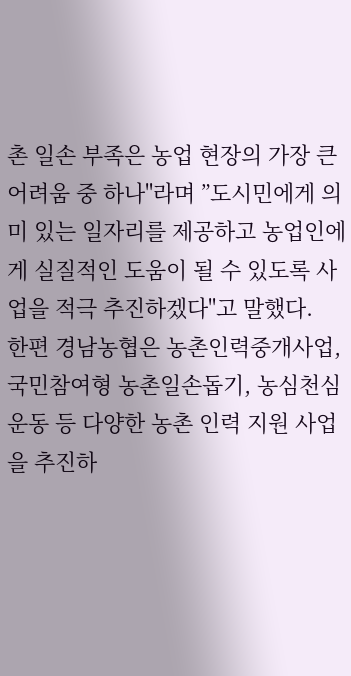촌 일손 부족은 농업 현장의 가장 큰 어려움 중 하나"라며 ”도시민에게 의미 있는 일자리를 제공하고 농업인에게 실질적인 도움이 될 수 있도록 사업을 적극 추진하겠다"고 말했다.
한편 경남농협은 농촌인력중개사업, 국민참여형 농촌일손돕기, 농심천심 운동 등 다양한 농촌 인력 지원 사업을 추진하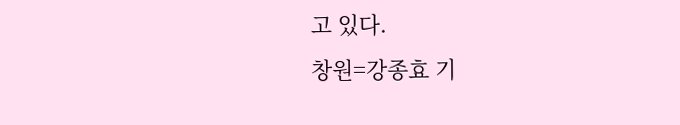고 있다.
창원=강종효 기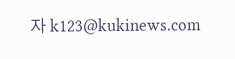자 k123@kukinews.com